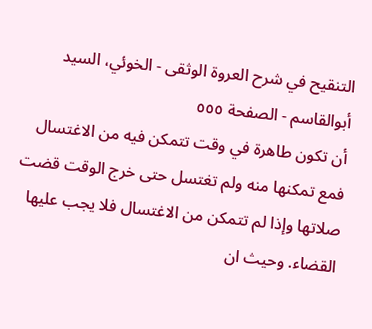التنقيح في شرح العروة الوثقى - الخوئي، السيد أبوالقاسم - الصفحة ٥٥٥
أن تكون طاهرة في وقت تتمكن فيه من الاغتسال فمع تمكنها منه ولم تغتسل حتى خرج الوقت قضت صلاتها وإذا لم تتمكن من الاغتسال فلا يجب عليها القضاء. وحيث ان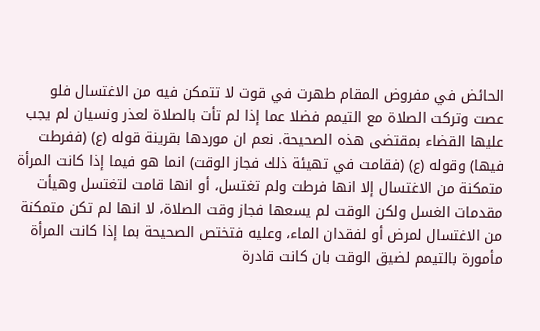الحائض في مفروض المقام طهرت في قوت لا تتمكن فيه من الاغتسال فلو عصت وتركت الصلاة مع التيمم فضلا عما إذا لم تأت بالصلاة لعذر ونسيان لم يجب عليها القضاء بمقتضى هذه الصحيحة. نعم ان موردها بقرينة قوله (ع) (ففرطت فيها) وقوله (ع) (فقامت في تهيئة ذلك فجاز الوقت) انما هو فيما إذا كانت المرأة متمكنة من الاغتسال إلا انها فرطت ولم تغتسل، أو انها قامت لتغتسل وهيأت مقدمات الغسل ولكن الوقت لم يسعها فجاز وقت الصلاة، لا انها لم تكن متمكنة من الاغتسال لمرض أو لفقدان الماء، وعليه فتختص الصحيحة بما إذا كانت المرأة مأمورة بالتيمم لضيق الوقت بان كانت قادرة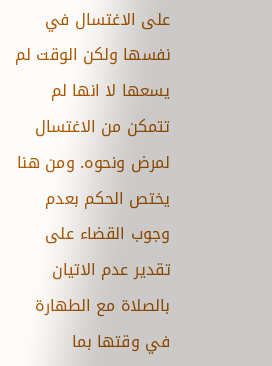على الاغتسال في نفسها ولكن الوقت لم يسعها لا انها لم تتمكن من الاغتسال لمرض ونحوه. ومن هنا يختص الحكم بعدم وجوب القضاء على تقدير عدم الاتيان بالصلاة مع الطهارة في وقتها بما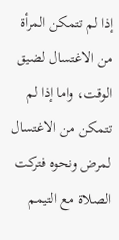إذا لم تتمكن المرأة من الاغتسال لضيق الوقت، واما إذا لم تتمكن من الاغتسال لمرض ونحوه فتركت الصلاة مع التيمم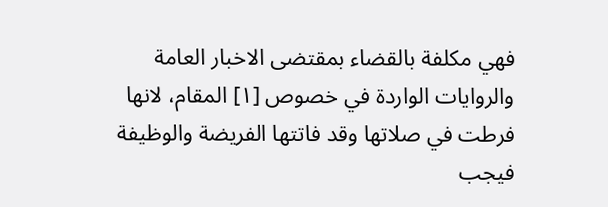فهي مكلفة بالقضاء بمقتضى الاخبار العامة والروايات الواردة في خصوص [١] المقام، لانها فرطت في صلاتها وقد فاتتها الفريضة والوظيفة فيجب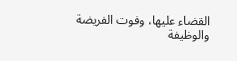القضاء عليها، وفوت الفريضة والوظيفة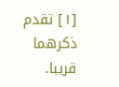[١] تقدم ذكرهما قريبا.